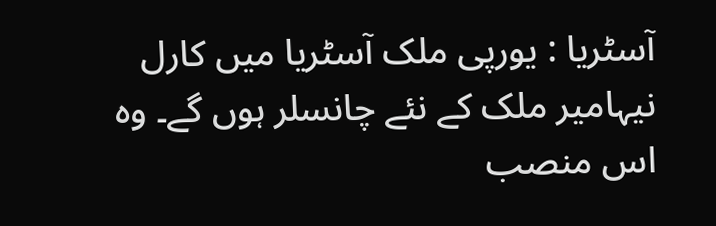آسٹریا : یورپی ملک آسٹریا میں کارل نیہامیر ملک کے نئے چانسلر ہوں گے۔ وہ اس منصب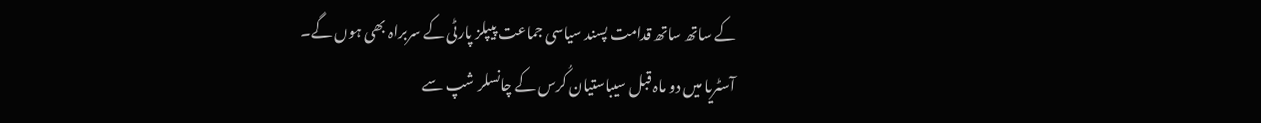کے ساتھ ساتھ قدامت پسند سیاسی جماعت پیپلز پارٹی کے سربراہ بھی ہوں گے۔
آسٹریا میں دو ماہ قبل سیباستیان کُرس کے چانسلر شپ سے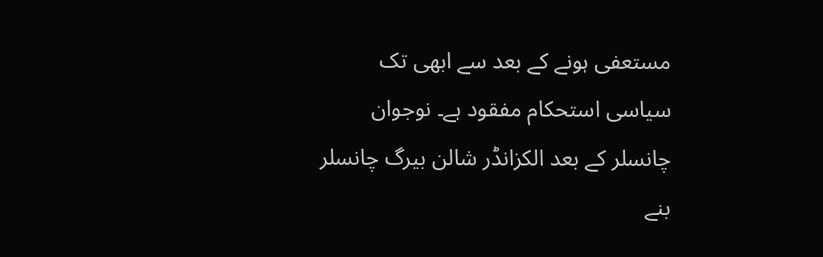مستعفی ہونے کے بعد سے ابھی تک سیاسی استحکام مفقود ہے۔ نوجوان چانسلر کے بعد الکزانڈر شالن بیرگ چانسلر بنے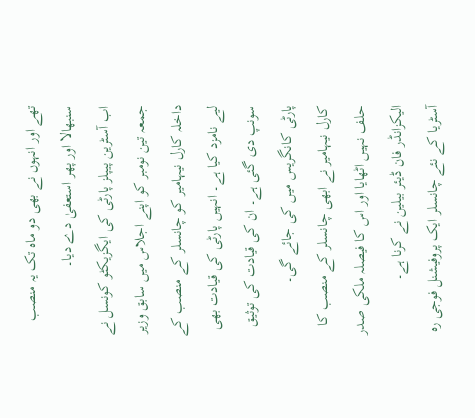تھے اور انہوں نے بھی دو ماہ تک یہ منصب سنبھالا اور پھر استعفیٰ دے دیا۔
اب آسٹرین پیپلز پارٹی کی ایگزیکٹو کونسل نے جمعہ تین نومبر کو اپنے اجلاس میں سابق وزیر داخلہ کارل نیہامیر کو چانسلر کے منصب کے لیے نامزد کیا ہے۔ انہیں پارٹی کی قیادت بھی سونپ دی گئی ہے۔ ان کی قیادت کی توثیق پارٹی کانگریس میں کی جائے گی۔
کارل نیہامیر نے ابھی چانسلر کے منصب کا حلف نہیں اٹھایا اور اس کا فیصلہ ملکی صدر الیکزانڈر فان ڈیئر بیلین نے کرنا ہے۔
آسٹریا کے نئے چانسلر ایک پروفیشنل فوجی رہ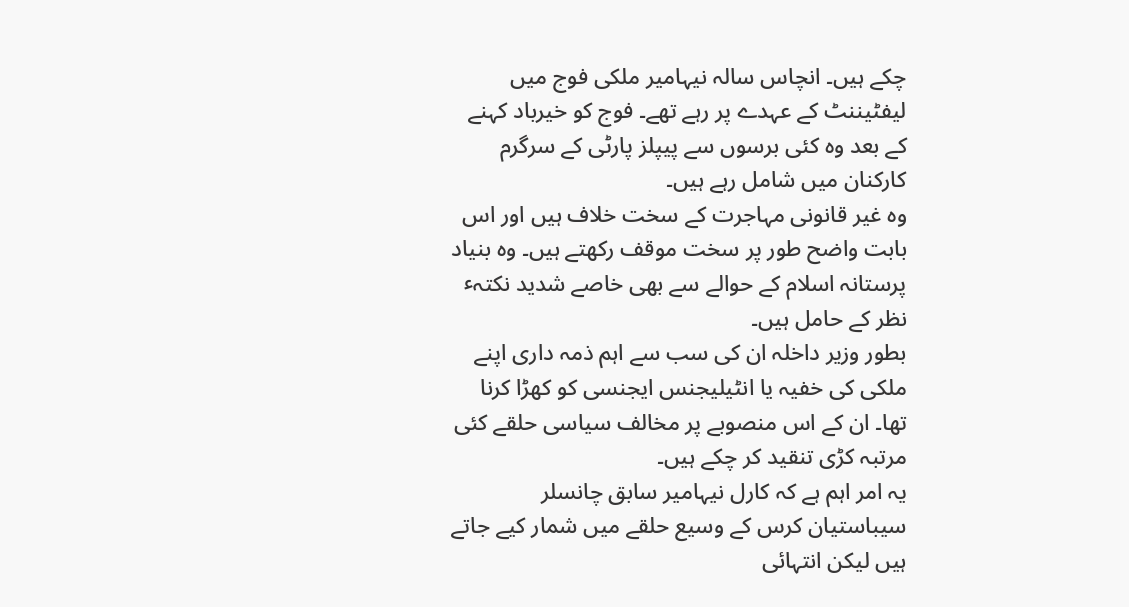چکے ہیں۔ انچاس سالہ نیہامیر ملکی فوج میں لیفٹیننٹ کے عہدے پر رہے تھے۔ فوج کو خیرباد کہنے کے بعد وہ کئی برسوں سے پیپلز پارٹی کے سرگرم کارکنان میں شامل رہے ہیں۔
وہ غیر قانونی مہاجرت کے سخت خلاف ہیں اور اس بابت واضح طور پر سخت موقف رکھتے ہیں۔ وہ بنیاد پرستانہ اسلام کے حوالے سے بھی خاصے شدید نکتہٴ نظر کے حامل ہیں۔
بطور وزیر داخلہ ان کی سب سے اہم ذمہ داری اپنے ملکی کی خفیہ یا انٹیلیجنس ایجنسی کو کھڑا کرنا تھا۔ ان کے اس منصوبے پر مخالف سیاسی حلقے کئی مرتبہ کڑی تنقید کر چکے ہیں۔
یہ امر اہم ہے کہ کارل نیہامیر سابق چانسلر سیباستیان کرس کے وسیع حلقے میں شمار کیے جاتے ہیں لیکن انتہائی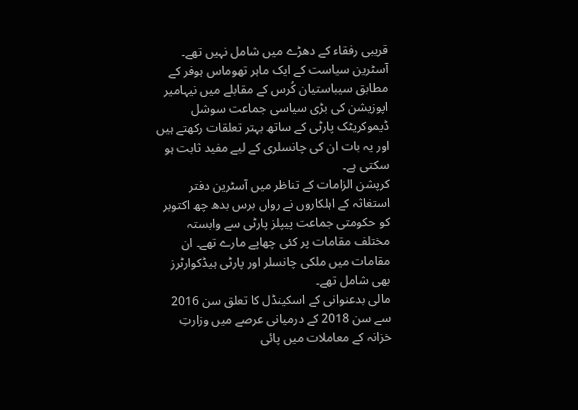قریبی رفقاء کے دھڑے میں شامل نہیں تھے۔
آسٹرین سیاست کے ایک ماہر تھوماس ہوفر کے مطابق سیباستیان کُرس کے مقابلے میں نیہامیر اپوزیشن کی بڑی سیاسی جماعت سوشل ڈیموکریٹک پارٹی کے ساتھ بہتر تعلقات رکھتے ہیں اور یہ بات ان کی چانسلری کے لیے مفید ثابت ہو سکتی ہے۔
کرپشن الزامات کے تناظر میں آسٹرین دفتر استغاثہ کے اہلکاروں نے رواں برس بدھ چھ اکتوبر کو حکومتی جماعت پیپلز پارٹی سے وابستہ مختلف مقامات پر کئی چھاپے مارے تھے۔ ان مقامات میں ملکی چانسلر اور پارٹی ہیڈکوارٹرز بھی شامل تھے۔
مالی بدعنوانی کے اسکینڈل کا تعلق سن 2016 سے سن 2018 کے درمیانی عرصے میں وزارتِ خزانہ کے معاملات میں پائی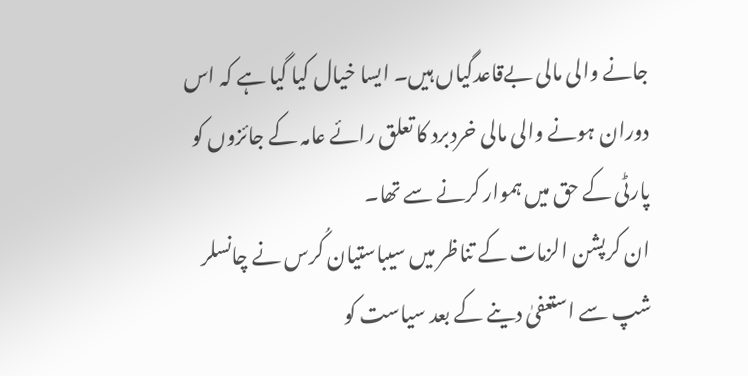جانے والی مالی بےقاعدگیاں ہیں۔ ایسا خیال کیا گیا ہے کہ اس دوران ہونے والی مالی خردبرد کا تعلق رائے عامہ کے جائزوں کو پارٹی کے حق میں ہموار کرنے سے تھا۔
ان کرپشن الزمات کے تناظر میں سیباستیان کُرس نے چانسلر شپ سے استعفیٰ دینے کے بعد سیاست کو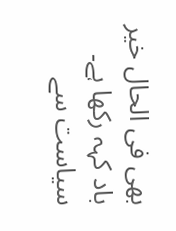بھی فی الحال خیر باد کہہ رکھا ہے۔
سیاست سے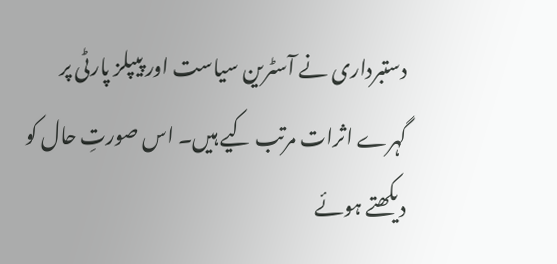دستبرداری نے آسٹرین سیاست اور پیپلز پارٹی پر گہرے اثرات مرتب کیے ہیں۔ اس صورتِ حال کو دیکھتے ہوئے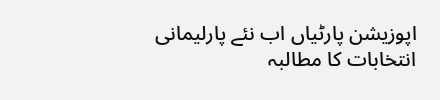اپوزیشن پارٹیاں اب نئے پارلیمانی انتخابات کا مطالبہ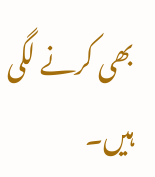بھی کرنے لگی ہیں۔